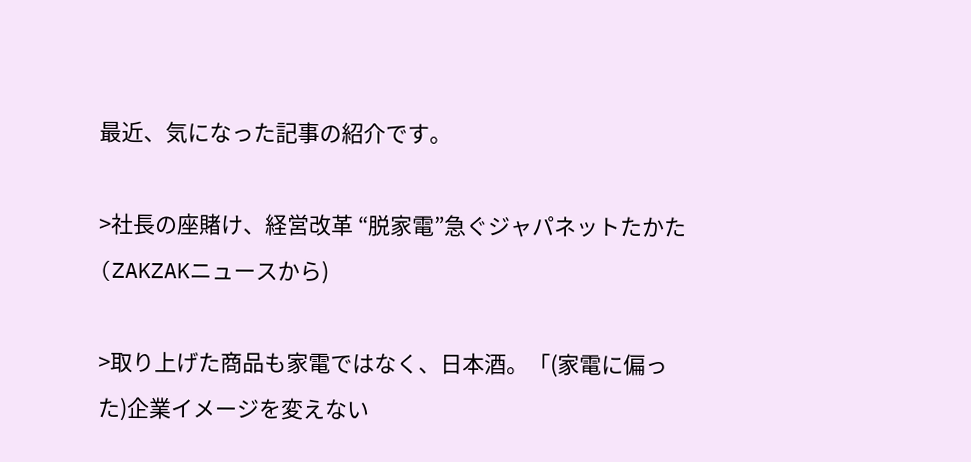最近、気になった記事の紹介です。

>社長の座賭け、経営改革 “脱家電”急ぐジャパネットたかた(ZAKZAKニュースから)

>取り上げた商品も家電ではなく、日本酒。「(家電に偏った)企業イメージを変えない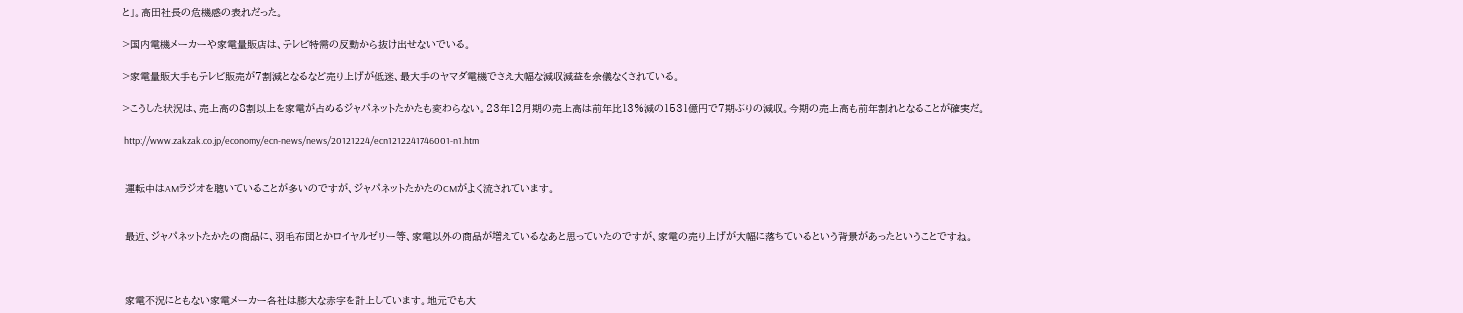と」。高田社長の危機感の表れだった。

>国内電機メーカーや家電量販店は、テレビ特需の反動から抜け出せないでいる。

>家電量販大手もテレビ販売が7割減となるなど売り上げが低迷、最大手のヤマダ電機でさえ大幅な減収減益を余儀なくされている。

>こうした状況は、売上高の8割以上を家電が占めるジャパネットたかたも変わらない。23年12月期の売上高は前年比13%減の1531億円で7期ぶりの減収。今期の売上高も前年割れとなることが確実だ。

 http://www.zakzak.co.jp/economy/ecn-news/news/20121224/ecn1212241746001-n1.htm


 運転中はAMラジオを聴いていることが多いのですが、ジャパネットたかたのCMがよく流されています。


 最近、ジャパネットたかたの商品に、羽毛布団とかロイヤルゼリー等、家電以外の商品が増えているなあと思っていたのですが、家電の売り上げが大幅に落ちているという背景があったということですね。



 家電不況にともない家電メーカー各社は膨大な赤字を計上しています。地元でも大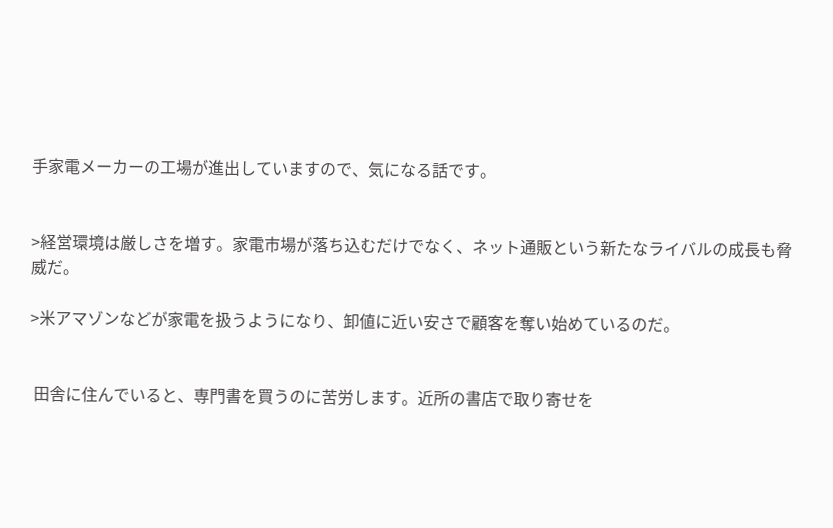手家電メーカーの工場が進出していますので、気になる話です。


>経営環境は厳しさを増す。家電市場が落ち込むだけでなく、ネット通販という新たなライバルの成長も脅威だ。

>米アマゾンなどが家電を扱うようになり、卸値に近い安さで顧客を奪い始めているのだ。


 田舎に住んでいると、専門書を買うのに苦労します。近所の書店で取り寄せを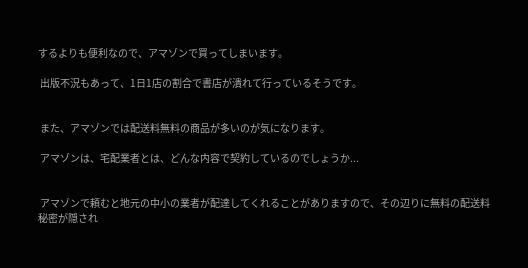するよりも便利なので、アマゾンで買ってしまいます。

 出版不況もあって、1日1店の割合で書店が潰れて行っているそうです。


 また、アマゾンでは配送料無料の商品が多いのが気になります。

 アマゾンは、宅配業者とは、どんな内容で契約しているのでしょうか...


 アマゾンで頼むと地元の中小の業者が配達してくれることがありますので、その辺りに無料の配送料秘密が隠され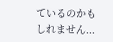ているのかもしれません...